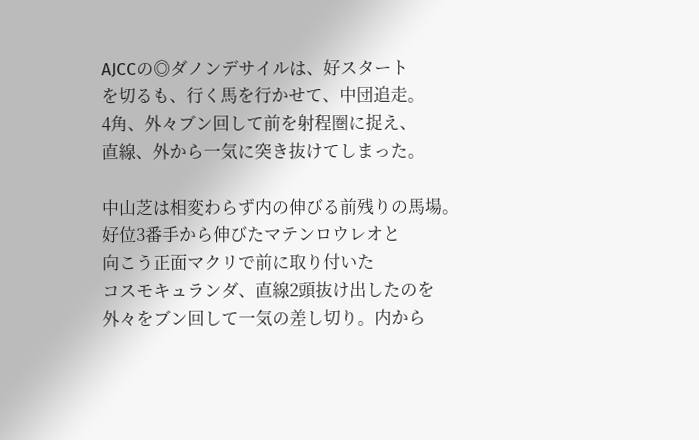AJCCの◎ダノンデサイルは、好スタート
を切るも、行く馬を行かせて、中団追走。
4角、外々ブン回して前を射程圏に捉え、
直線、外から一気に突き抜けてしまった。

中山芝は相変わらず内の伸びる前残りの馬場。
好位3番手から伸びたマテンロウレオと
向こう正面マクリで前に取り付いた
コスモキュランダ、直線2頭抜け出したのを
外々をブン回して一気の差し切り。内から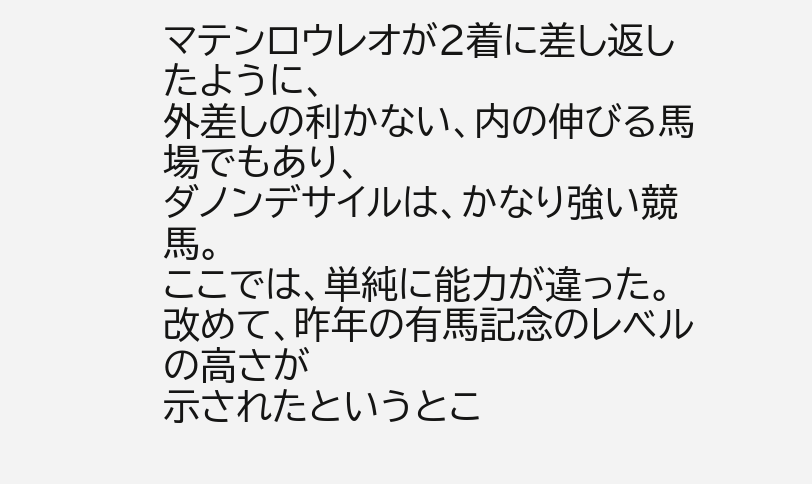マテンロウレオが2着に差し返したように、
外差しの利かない、内の伸びる馬場でもあり、
ダノンデサイルは、かなり強い競馬。
ここでは、単純に能力が違った。
改めて、昨年の有馬記念のレベルの高さが
示されたというとこ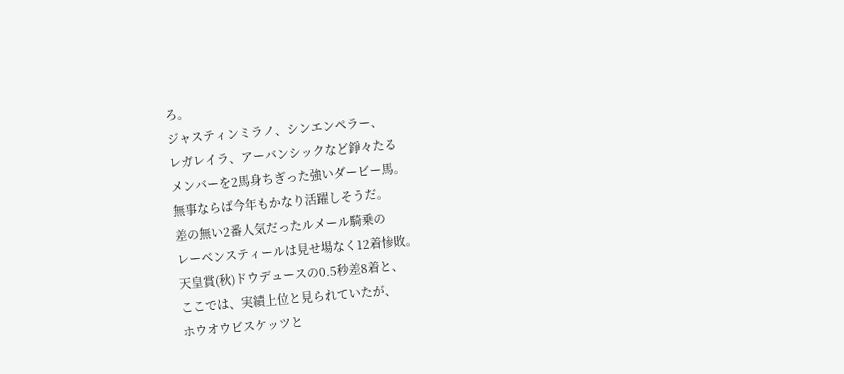ろ。
ジャスティンミラノ、シンエンペラー、
レガレイラ、アーバンシックなど錚々たる
メンバーを2馬身ちぎった強いダービー馬。
無事ならば今年もかなり活躍しそうだ。
差の無い2番人気だったルメール騎乗の
レーベンスティールは見せ場なく12着惨敗。
天皇賞(秋)ドウデュースの0.5秒差8着と、
ここでは、実績上位と見られていたが、
ホウオウビスケッツと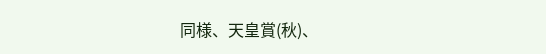同様、天皇賞(秋)、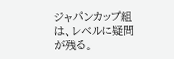ジャパンカップ組は、レベルに疑問が残る。